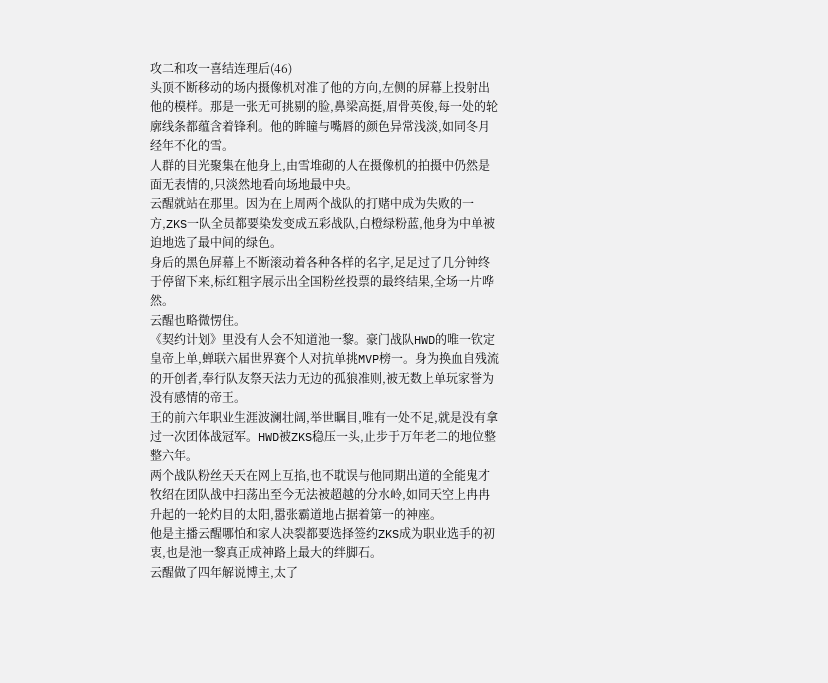攻二和攻一喜结连理后(46)
头顶不断移动的场内摄像机对准了他的方向,左侧的屏幕上投射出他的模样。那是一张无可挑剔的脸,鼻梁高挺,眉骨英俊,每一处的轮廓线条都蕴含着锋利。他的眸瞳与嘴唇的颜色异常浅淡,如同冬月经年不化的雪。
人群的目光聚集在他身上,由雪堆砌的人在摄像机的拍摄中仍然是面无表情的,只淡然地看向场地最中央。
云醒就站在那里。因为在上周两个战队的打赌中成为失败的一方,ZKS一队全员都要染发变成五彩战队,白橙绿粉蓝,他身为中单被迫地选了最中间的绿色。
身后的黑色屏幕上不断滚动着各种各样的名字,足足过了几分钟终于停留下来,标红粗字展示出全国粉丝投票的最终结果,全场一片哗然。
云醒也略微愣住。
《契约计划》里没有人会不知道池一黎。豪门战队HWD的唯一钦定皇帝上单,蝉联六届世界赛个人对抗单挑MVP榜一。身为换血自残流的开创者,奉行队友祭天法力无边的孤狼准则,被无数上单玩家誉为没有感情的帝王。
王的前六年职业生涯波澜壮阔,举世瞩目,唯有一处不足,就是没有拿过一次团体战冠军。HWD被ZKS稳压一头,止步于万年老二的地位整整六年。
两个战队粉丝天天在网上互掐,也不耽误与他同期出道的全能鬼才牧绍在团队战中扫荡出至今无法被超越的分水岭,如同天空上冉冉升起的一轮灼目的太阳,嚣张霸道地占据着第一的神座。
他是主播云醒哪怕和家人决裂都要选择签约ZKS成为职业选手的初衷,也是池一黎真正成神路上最大的绊脚石。
云醒做了四年解说博主,太了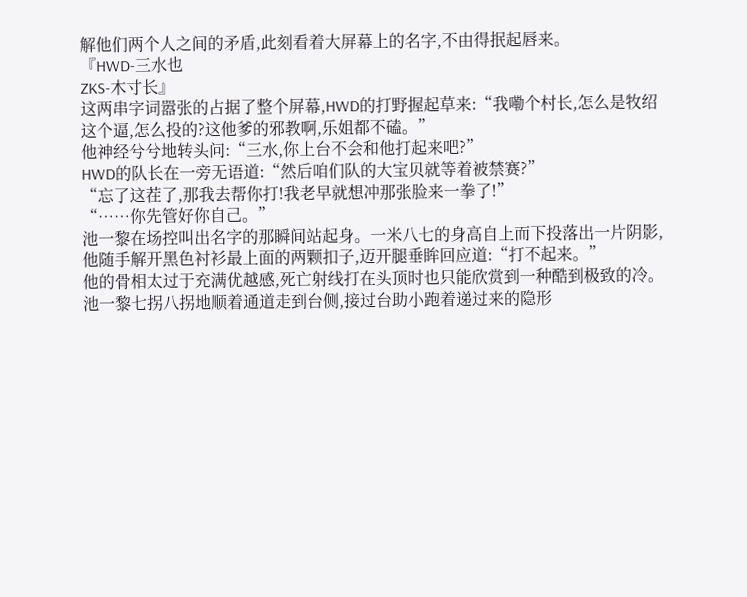解他们两个人之间的矛盾,此刻看着大屏幕上的名字,不由得抿起唇来。
『HWD-三水也
ZKS-木寸长』
这两串字词嚣张的占据了整个屏幕,HWD的打野握起草来:“我嘞个村长,怎么是牧绍这个逼,怎么投的?这他爹的邪教啊,乐姐都不磕。”
他神经兮兮地转头问:“三水,你上台不会和他打起来吧?”
HWD的队长在一旁无语道:“然后咱们队的大宝贝就等着被禁赛?”
“忘了这茬了,那我去帮你打!我老早就想冲那张脸来一拳了!”
“……你先管好你自己。”
池一黎在场控叫出名字的那瞬间站起身。一米八七的身高自上而下投落出一片阴影,他随手解开黑色衬衫最上面的两颗扣子,迈开腿垂眸回应道:“打不起来。”
他的骨相太过于充满优越感,死亡射线打在头顶时也只能欣赏到一种酷到极致的冷。池一黎七拐八拐地顺着通道走到台侧,接过台助小跑着递过来的隐形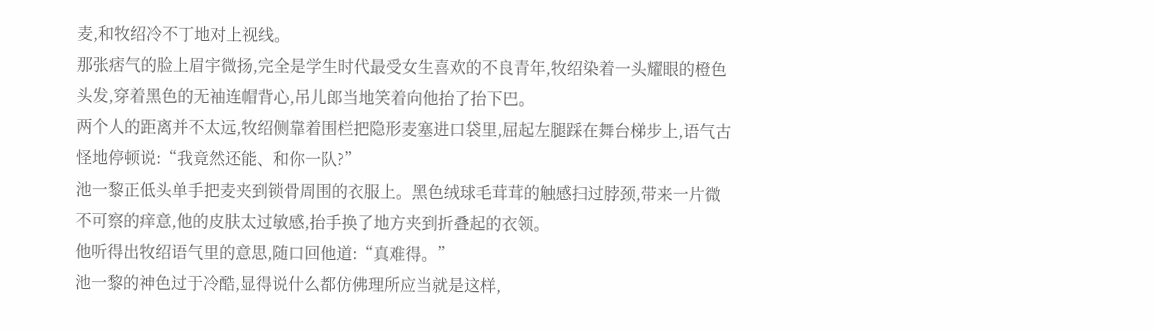麦,和牧绍冷不丁地对上视线。
那张痞气的脸上眉宇微扬,完全是学生时代最受女生喜欢的不良青年,牧绍染着一头耀眼的橙色头发,穿着黑色的无袖连帽背心,吊儿郎当地笑着向他抬了抬下巴。
两个人的距离并不太远,牧绍侧靠着围栏把隐形麦塞进口袋里,屈起左腿踩在舞台梯步上,语气古怪地停顿说:“我竟然还能、和你一队?”
池一黎正低头单手把麦夹到锁骨周围的衣服上。黑色绒球毛茸茸的触感扫过脖颈,带来一片微不可察的痒意,他的皮肤太过敏感,抬手换了地方夹到折叠起的衣领。
他听得出牧绍语气里的意思,随口回他道:“真难得。”
池一黎的神色过于冷酷,显得说什么都仿佛理所应当就是这样,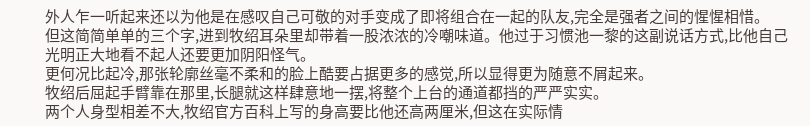外人乍一听起来还以为他是在感叹自己可敬的对手变成了即将组合在一起的队友,完全是强者之间的惺惺相惜。
但这简简单单的三个字,进到牧绍耳朵里却带着一股浓浓的冷嘲味道。他过于习惯池一黎的这副说话方式,比他自己光明正大地看不起人还要更加阴阳怪气。
更何况比起冷,那张轮廓丝毫不柔和的脸上酷要占据更多的感觉,所以显得更为随意不屑起来。
牧绍后屈起手臂靠在那里,长腿就这样肆意地一摆,将整个上台的通道都挡的严严实实。
两个人身型相差不大,牧绍官方百科上写的身高要比他还高两厘米,但这在实际情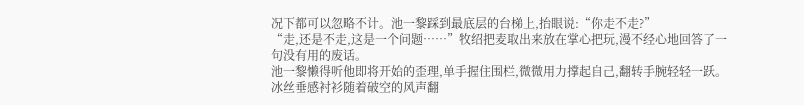况下都可以忽略不计。池一黎踩到最底层的台梯上,抬眼说:“你走不走?”
“走,还是不走,这是一个问题……”牧绍把麦取出来放在掌心把玩,漫不经心地回答了一句没有用的废话。
池一黎懒得听他即将开始的歪理,单手握住围栏,微微用力撑起自己,翻转手腕轻轻一跃。冰丝垂感衬衫随着破空的风声翻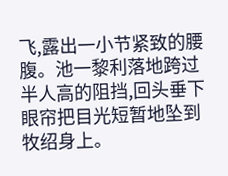飞,露出一小节紧致的腰腹。池一黎利落地跨过半人高的阻挡,回头垂下眼帘把目光短暂地坠到牧绍身上。